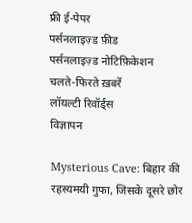फ्री ई-पेपर
पर्सनलाइज़्ड फ़ीड
पर्सनलाइज़्ड नोटिफ़िकेशन
चलते-फिरते ख़बरें
लॉयल्टी रिवॉर्ड्स
विज्ञापन

Mysterious Cave: बिहार की रहस्यमयी गुफा, जिसके दूसरे छोर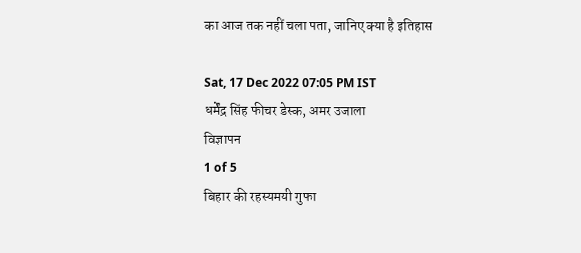का आज तक नहीं चला पता, जानिए क्या है इतिहास

Sat, 17 Dec 2022 07:05 PM IST
धर्मेंद्र सिंह फीचर डेस्क, अमर उजाला
विज्ञापन
1 of 5
बिहार की रहस्यमयी गुफा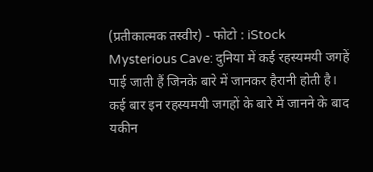(प्रतीकात्मक तस्वीर) - फोटो : iStock
Mysterious Cave: दुनिया में कई रहस्यमयी जगहें पाई जाती हैं जिनके बारे में जानकर हैरानी होती है। कई बार इन रहस्यमयी जगहों के बारे में जानने के बाद यकीन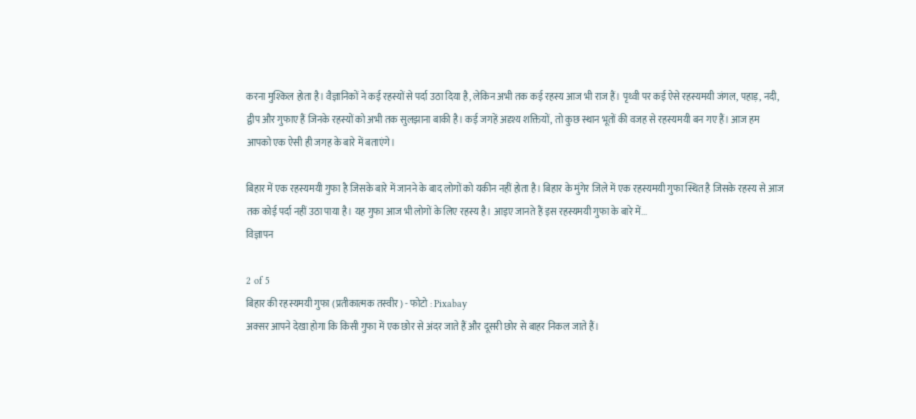करना मुश्किल होता है। वैज्ञानिकों ने कई रहस्यों से पर्दा उठा दिया है, लेकिन अभी तक कई रहस्य आज भी राज हैं। पृथ्वी पर कई ऐसे रहस्यमयी जंगल, पहाड़, नदी, द्वीप और गुफाए हैं जिनके रहस्यों को अभी तक सुलझाना बाकी है। कई जगहें अदृश्य शक्तियों, तो कुछ स्थान भूतों की वजह से रहस्यमयी बन गए हैं। आज हम आपको एक ऐसी ही जगह के बारे में बताएंगे।

बिहार में एक रहस्यमयी गुफा है जिसके बारे में जानने के बाद लोगों को यकीन नहीं होता है। बिहार के मुंगेर जिले में एक रहस्यमयी गुफा स्थित है जिसके रहस्य से आज तक कोई पर्दा नहीं उठा पाया है। यह गुफा आज भी लोगों के लिए रहस्य है। आइए जानते हैं इस रहस्यमयी गुफा के बारे में...
विज्ञापन

2 of 5
बिहार की रहस्यमयी गुफा (प्रतीकात्मक तस्वीर) - फोटो : Pixabay
अक्सर आपने देखा होगा कि किसी गुफा में एक छोर से अंदर जाते हैं और दूसरी छोर से बाहर निकल जाते हैं।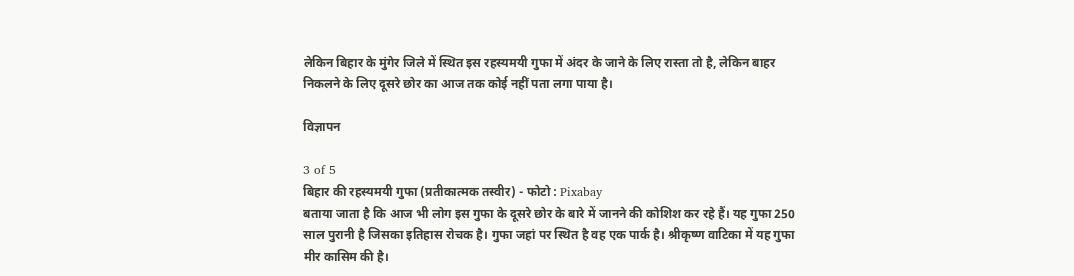लेकिन बिहार के मुंगेर जिले में स्थित इस रहस्यमयी गुफा में अंदर के जाने के लिए रास्ता तो है, लेकिन बाहर निकलने के लिए दूसरे छोर का आज तक कोई नहीं पता लगा पाया है।

विज्ञापन

3 of 5
बिहार की रहस्यमयी गुफा (प्रतीकात्मक तस्वीर) - फोटो : Pixabay
बताया जाता है कि आज भी लोग इस गुफा के दूसरे छोर के बारे में जानने की कोशिश कर रहे हैं। यह गुफा 250 साल पुरानी है जिसका इतिहास रोचक है। गुफा जहां पर स्थित है वह एक पार्क है। श्रीकृष्ण वाटिका में यह गुफा मीर कासिम की है।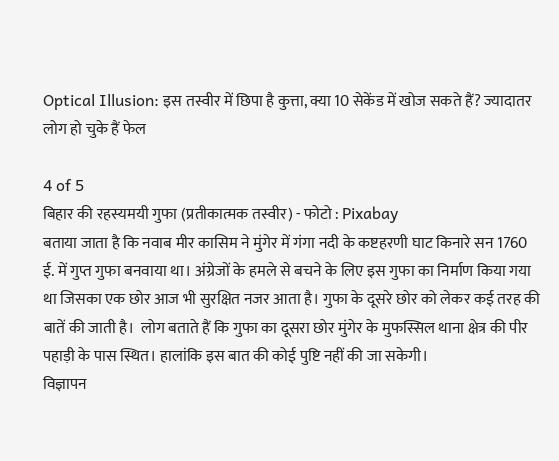Optical Illusion: इस तस्वीर में छिपा है कुत्ता, क्या 10 सेकेंड में खोज सकते हैं? ज्यादातर लोग हो चुके हैं फेल

4 of 5
बिहार की रहस्यमयी गुफा (प्रतीकात्मक तस्वीर) - फोटो : Pixabay
बताया जाता है कि नवाब मीर कासिम ने मुंगेर में गंगा नदी के कष्टहरणी घाट किनारे सन 1760 ई. में गुप्त गुफा बनवाया था। अंग्रेजों के हमले से बचने के लिए इस गुफा का निर्माण किया गया था जिसका एक छोर आज भी सुरक्षित नजर आता है। गुफा के दूसरे छोर को लेकर कई तरह की बातें की जाती है।  लोग बताते हैं कि गुफा का दूसरा छोर मुंगेर के मुफस्सिल थाना क्षेत्र की पीर पहाड़ी के पास स्थित। हालांकि इस बात की कोई पुष्टि नहीं की जा सकेगी।
विज्ञापन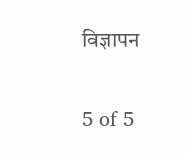विज्ञापन

5 of 5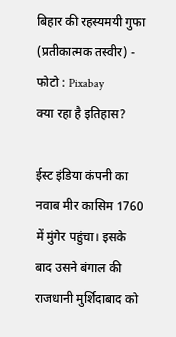बिहार की रहस्यमयी गुफा (प्रतीकात्मक तस्वीर) - फोटो : Pixabay
क्या रहा है इतिहास?

ईस्ट इंडिया कंपनी का नवाब मीर कासिम 1760 में मुंगेर पहुंचा। इसके बाद उसने बंगाल की राजधानी मुर्शिदाबाद को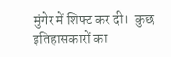मुंगेर में शिफ्ट कर दी।  कुछ इतिहासकारों का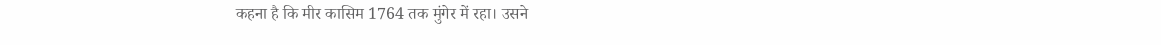कहना है कि मीर कासिम 1764 तक मुंगेर में रहा। उसने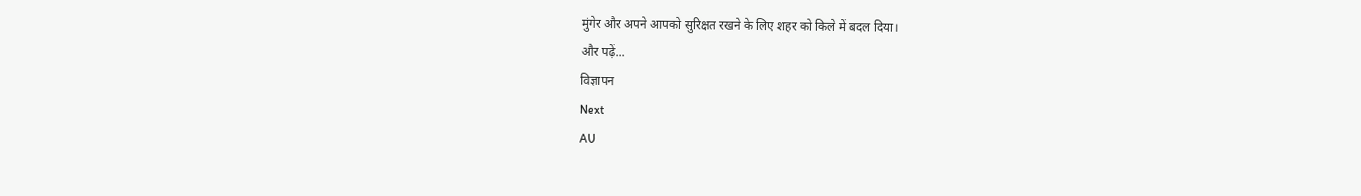मुंगेर और अपने आपको सुरिक्षत रखने के लिए शहर को किले में बदल दिया।
और पढ़ें...
विज्ञापन
Next
AU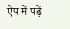ऐप में पढ़ें